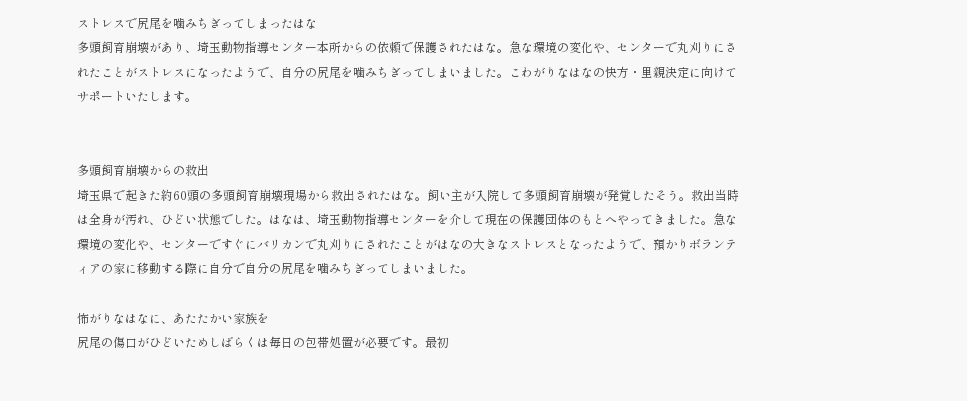ストレスで尻尾を噛みちぎってしまったはな
多頭飼育崩壊があり、埼玉動物指導センター本所からの依頼で保護されたはな。急な環境の変化や、センターで丸刈りにされたことがストレスになったようで、自分の尻尾を噛みちぎってしまいました。こわがりなはなの快方・里親決定に向けてサポートいたします。


多頭飼育崩壊からの救出
埼玉県で起きた約60頭の多頭飼育崩壊現場から救出されたはな。飼い主が入院して多頭飼育崩壊が発覚したそう。救出当時は全身が汚れ、ひどい状態でした。はなは、埼玉動物指導センターを介して現在の保護団体のもとへやってきました。急な環境の変化や、センターですぐにバリカンで丸刈りにされたことがはなの大きなストレスとなったようで、預かりボランティアの家に移動する際に自分で自分の尻尾を噛みちぎってしまいました。

怖がりなはなに、あたたかい家族を
尻尾の傷口がひどいためしばらくは毎日の包帯処置が必要です。最初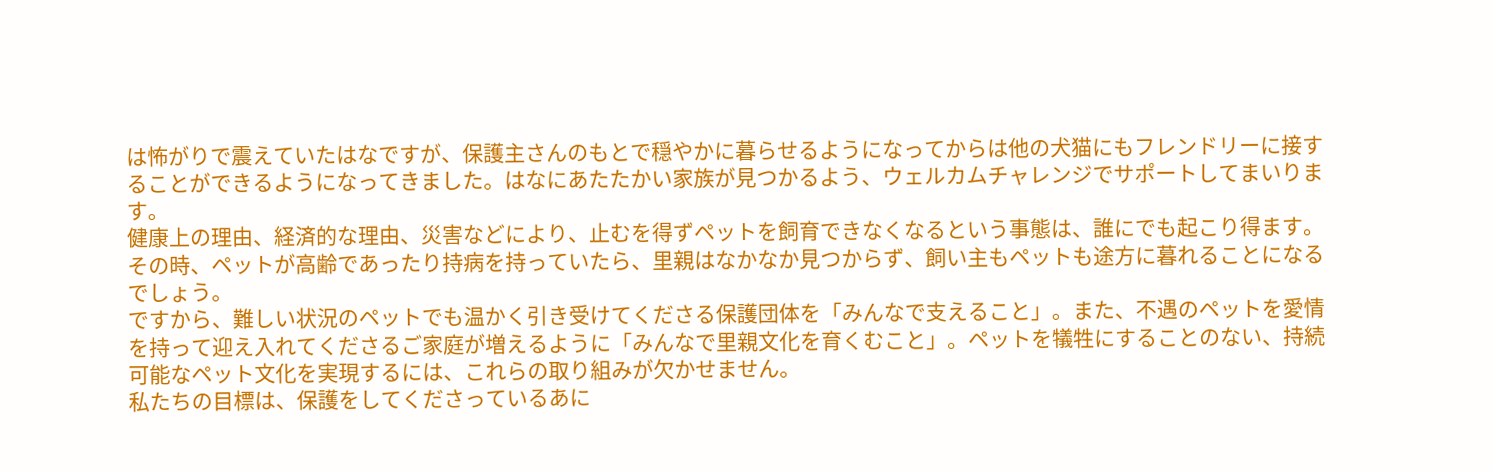は怖がりで震えていたはなですが、保護主さんのもとで穏やかに暮らせるようになってからは他の犬猫にもフレンドリーに接することができるようになってきました。はなにあたたかい家族が見つかるよう、ウェルカムチャレンジでサポートしてまいります。
健康上の理由、経済的な理由、災害などにより、止むを得ずペットを飼育できなくなるという事態は、誰にでも起こり得ます。その時、ペットが高齢であったり持病を持っていたら、里親はなかなか見つからず、飼い主もペットも途方に暮れることになるでしょう。
ですから、難しい状況のペットでも温かく引き受けてくださる保護団体を「みんなで支えること」。また、不遇のペットを愛情を持って迎え入れてくださるご家庭が増えるように「みんなで里親文化を育くむこと」。ペットを犠牲にすることのない、持続可能なペット文化を実現するには、これらの取り組みが欠かせません。
私たちの目標は、保護をしてくださっているあに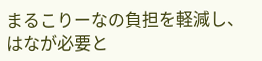まるこりーなの負担を軽減し、はなが必要と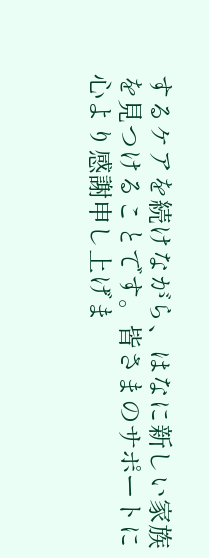するケアを続けながら、はなに新しい家族を見つけることです。皆さまのサポートに心より感謝申し上げま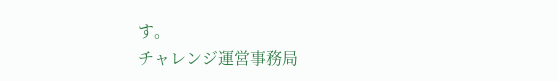す。
チャレンジ運営事務局